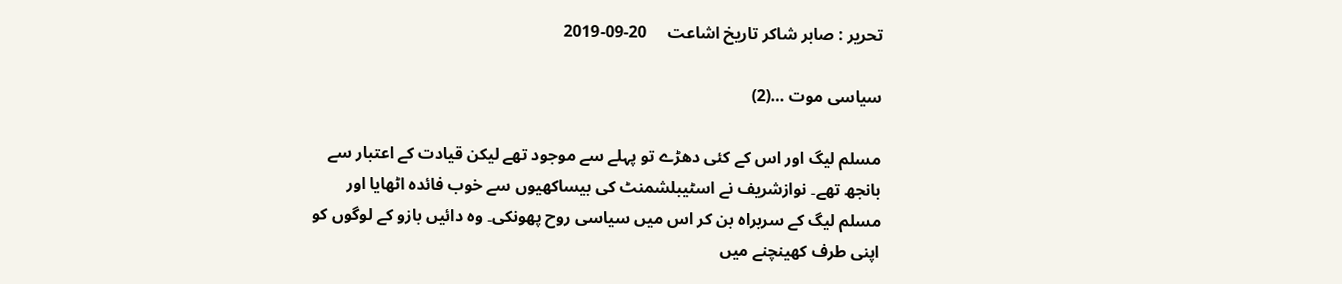تحریر : صابر شاکر تاریخ اشاعت     20-09-2019

سیاسی موت …(2)

مسلم لیگ اور اس کے کئی دھڑے تو پہلے سے موجود تھے لیکن قیادت کے اعتبار سے بانجھ تھے۔ نوازشریف نے اسٹیبلشمنٹ کی بیساکھیوں سے خوب فائدہ اٹھایا اور مسلم لیگ کے سربراہ بن کر اس میں سیاسی روح پھونکی۔ وہ دائیں بازو کے لوگوں کو اپنی طرف کھینچنے میں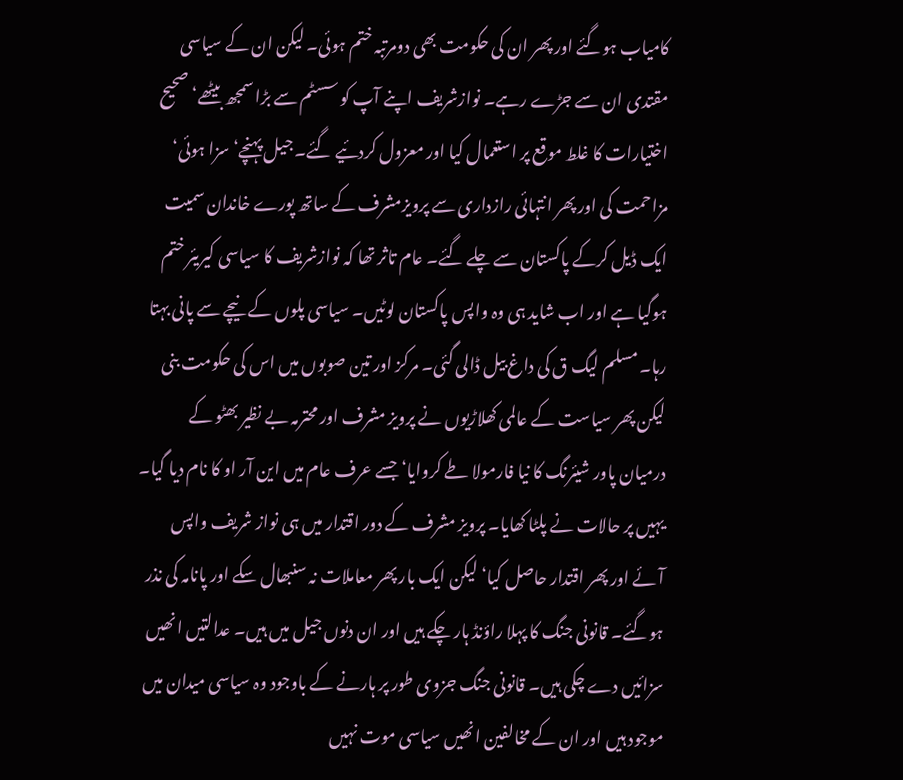کامیاب ہوگئے اور پھر ان کی حکومت بھی دومرتبہ ختم ہوئی۔ لیکن ان کے سیاسی مقتدی ان سے جڑے رہے۔ نوازشریف اپنے آپ کو سسٹم سے بڑا سمجھ بیٹھے‘ صحیح اختیارات کا غلط موقع پر استعمال کیا اور معزول کردئیے گئے۔ جیل پہنچے‘ سزا ہوئی‘ مزاحمت کی اور پھر انتہائی رازداری سے پرویزمشرف کے ساتھ پورے خاندان سمیت ایک ڈیل کرکے پاکستان سے چلے گئے۔ عام تاثر تھا کہ نوازشریف کا سیاسی کیریئر ختم ہوگیا ہے اور اب شاید ہی وہ واپس پاکستان لوٹیں۔ سیاسی پلوں کے نیچے سے پانی بہتا رہا۔ مسلم لیگ ق کی داغ بیل ڈالی گئی۔ مرکز اور تین صوبوں میں اس کی حکومت بنی لیکن پھر سیاست کے عالمی کھلاڑیوں نے پرویز مشرف اور محترمہ بے نظیر بھٹو کے درمیان پاور شیئرنگ کا نیا فارمولا طے کروایا‘ جسے عرف عام میں این آر او کا نام دیا گیا۔ یہیں پر حالات نے پلٹا کھایا۔ پرویز مشرف کے دور اقتدار میں ہی نواز شریف واپس آئے اور پھر اقتدار حاصل کیا‘ لیکن ایک بار پھر معاملات نہ سنبھال سکے اور پانامہ کی نذر ہوگئے۔ قانونی جنگ کا پہلا راؤنڈ ہار چکے ہیں اور ان دنوں جیل میں ہیں۔ عدالتیں انھیں سزائیں دے چکی ہیں۔ قانونی جنگ جزوی طور پر ہارنے کے باوجود وہ سیاسی میدان میں موجود ہیں اور ان کے مخالفین انھیں سیاسی موت نہیں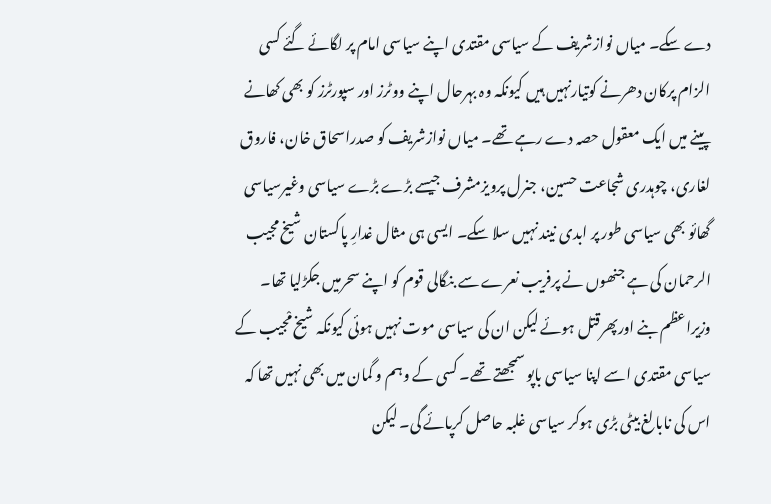دے سکے۔ میاں نوازشریف کے سیاسی مقتدی اپنے سیاسی امام پر لگائے گئے کسی الزام پرکان دھرنے کوتیارنہیں ہیں کیونکہ وہ بہرحال اپنے ووٹرز اور سپورٹرز کو بھی کھانے پینے میں ایک معقول حصہ دے رہے تھے۔ میاں نوازشریف کو صدراسحاق خان، فاروق لغاری، چوہدری شجاعت حسین، جنرل پرویزمشرف جیسے بڑے بڑے سیاسی وغیرسیاسی گھائو بھی سیاسی طور پر ابدی نیند نہیں سلا سکے۔ ایسی ہی مثال غدارِ پاکستان شیخ مجیب الرحمان کی ہے جنھوں نے پرفریب نعرے سے بنگالی قوم کو اپنے سحرمیں جکڑلیا تھا۔ وزیراعظم بنے اورپھرقتل ہوئے لیکن ان کی سیاسی موت نہیں ہوئی کیونکہ شیخ مْجیب کے سیاسی مقتدی اسے اپنا سیاسی باپو سمجھتے تھے۔ کسی کے وہم و گمان میں بھی نہیں تھا کہ اس کی نابالغ بیٹی بڑی ہوکر سیاسی غلبہ حاصل کرپائے گی۔ لیکن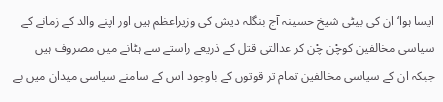ایسا ہوا‘ ان کی بیٹی شیخ حسینہ آج بنگلہ دیش کی وزیراعظم ہیں اور اپنے والد کے زمانے کے سیاسی مخالفین کوچْن چْن کر عدالتی قتل کے ذریعے راستے سے ہٹانے میں مصروف ہیں جبکہ ان کے سیاسی مخالفین تمام تر قوتوں کے باوجود اس کے سامنے سیاسی میدان میں بے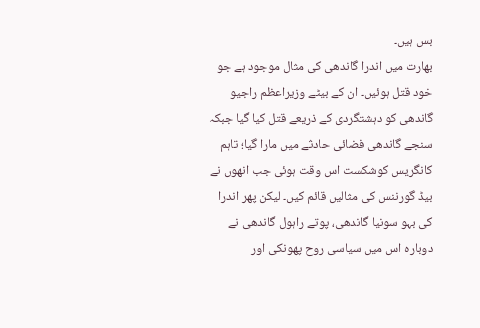بس ہیں۔
بھارت میں اندرا گاندھی کی مثال موجود ہے جو خود قتل ہوئیں۔ ان کے بیٹے وزیراعظم راجیو گاندھی کو دہشتگردی کے ذریعے قتل کیا گیا جبکہ سنجے گاندھی فضائی حادثے میں مارا گیا؛ تاہم کانگریس کوشکست اس وقت ہوئی جب انھوں نے بیڈ گورننس کی مثالیں قائم کیں۔ لیکن پھر اندرا کی بہو سونیا گاندھی، پوتے راہول گاندھی نے دوبارہ اس میں سیاسی روح پھونکی اور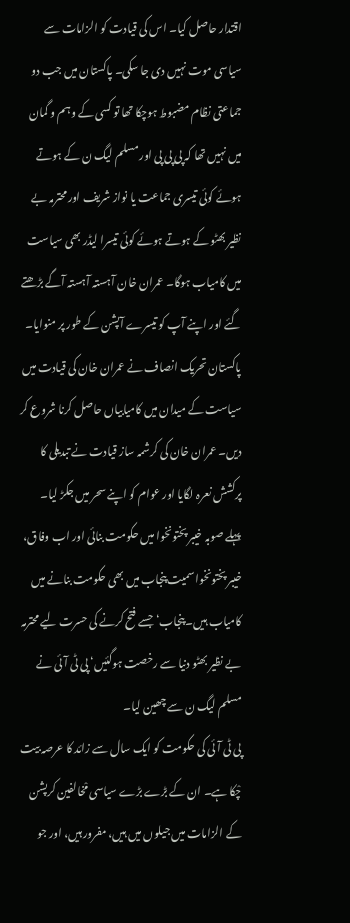اقتدار حاصل کیا۔ اس کی قیادت کو الزامات سے سیاسی موت نہیں دی جا سکی۔ پاکستان میں جب دو جماعتی نظام مضبوط ہوچکا تھا تو کسی کے وہم و گمان میں نہیں تھا کہ پی پی پی اور مسلم لیگ ن کے ہوتے ہوئے کوئی تیسری جماعت یا نواز شریف اور محترمہ بے نظیر بھٹو کے ہوتے ہوئے کوئی تیسرا لیڈر بھی سیاست میں کامیاب ہوگا۔ عمران خان آہستہ آہستہ آگے بڑھتے گئے اور اپنے آپ کو تیسرے آپشن کے طور پر منوایا۔ پاکستان تحریک انصاف نے عمران خان کی قیادت میں سیاست کے میدان میں کامیابیاں حاصل کرنا شروع کر دیں۔ عمران خان کی کرشمہ ساز قیادت نے تبدیلی کا پرکشش نعرہ لگایا اور عوام کو اپنے سحر میں جکڑ لیا۔
پہلے صوبہ خیبر پختونخوا میں حکومت بنائی اور اب وفاق، خیبر پختونخوا سمیت پنجاب میں بھی حکومت بنانے میں کامیاب ہیں۔ پنجاب‘ جسے فتح کرنے کی حسرت لیے محترمہ بے نظیر بھٹو دنیا سے رخصت ہوگئیں‘ پی ٹی آئی نے مسلم لیگ ن سے چھین لیا۔
پی ٹی آئی کی حکومت کو ایک سال سے زائد کا عرصہ بیت چْکا ہے۔ ان کے بڑے بڑے سیاسی مْخالفین کرپشن کے الزامات میں جیلوں میں ہیں، مفرور ہیں، اور جو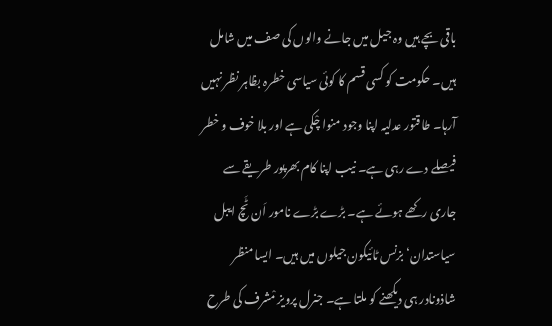باقی بچے ہیں وہ جیل میں جانے والوں کی صف میں شامل ہیں۔ حکومت کو کسی قسم کا کوئی سیاسی خطرہ بظاہر نظر نہیں آرہا۔ طاقتور عدلیہ اپنا وجود منوا چْکی ہے اور بلا خوف و خطر فیصلے دے رہی ہے۔ نیب اپنا کام بھرپور طریقے سے جاری رکھے ہوئے ہے۔ بڑے بڑے نامور اَن ٹَچ ایبل سیاستدان‘ بزنس ٹائیکون جیلوں میں ہیں۔ ایسا منظر شاذونادر ہی دیکھنے کو ملتا ہے۔ جنرل پرویز مْشرف کی طرح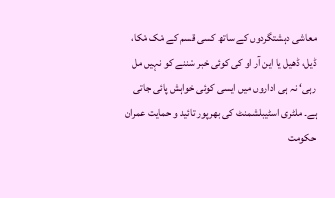معاشی دہشتگردوں کے ساتھ کسی قسم کے مْک مْکا، ڈیل، ڈھیل یا این آر او کی کوئی خبر سْننے کو نہیں مل رہی‘ نہ ہی اداروں میں ایسی کوئی خواہش پائی جاتی ہے۔ ملٹری اسٹیبلشمنٹ کی بھرپور تائید و حمایت عمران حکومت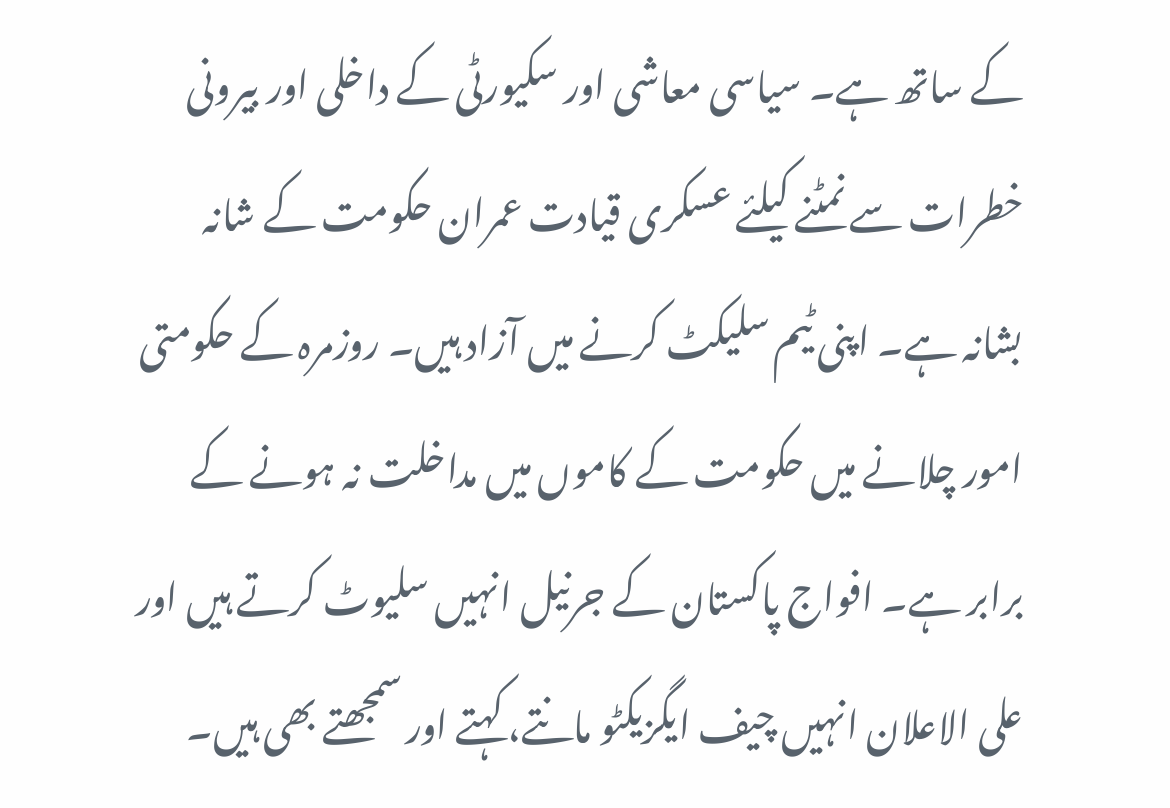کے ساتھ ہے۔ سیاسی معاشی اور سکیورٹی کے داخلی اور بیرونی خطرات سے نمٹنے کیلئے عسکری قیادت عمران حکومت کے شانہ بشانہ ہے۔ اپنی ٹیم سلیکٹ کرنے میں آزاد ہیں۔ روزمرہ کے حکومتی امور چلانے میں حکومت کے کاموں میں مداخلت نہ ہونے کے برابر ہے۔ افواج پاکستان کے جرنیل انہیں سلیوٹ کرتے ہیں اور علی الاعلان انہیں چیف ایگزیکٹو مانتے، کہتے اور سمجھتے بھی ہیں۔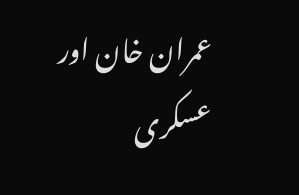عمران خان اور عسکری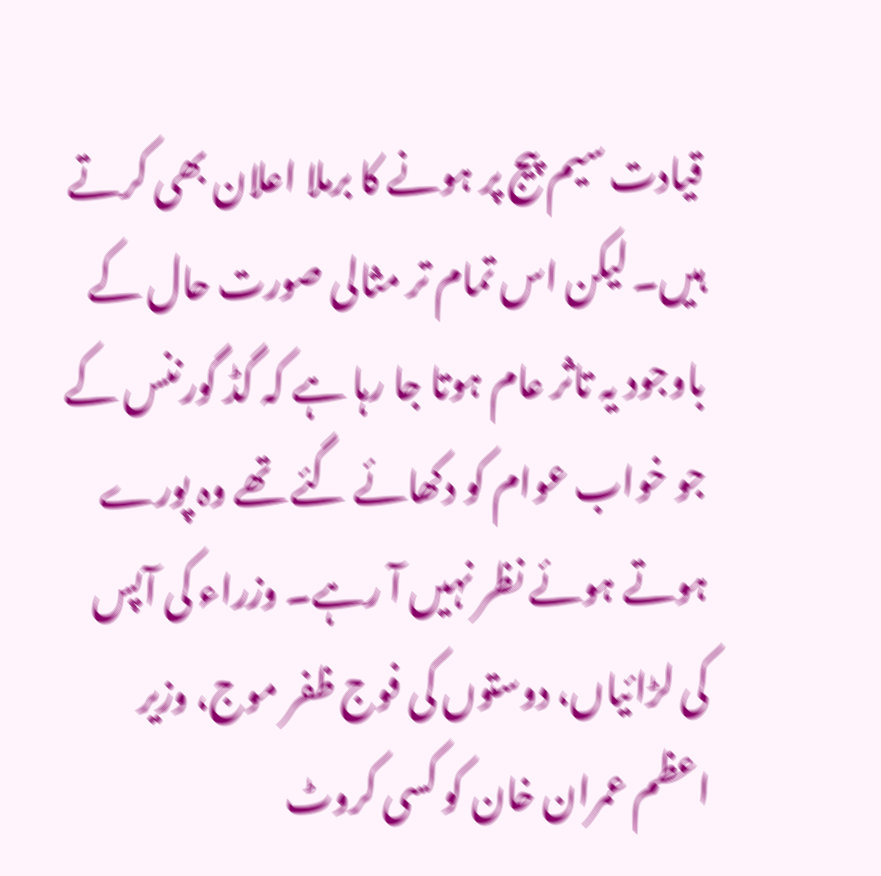قیادت سیم پیج پر ہونے کا برملا اعلان بھی کرتے ہیں۔ لیکن اس تمام تر مثالی صورت حال کے باوجود یہ تاثر عام ہوتا جا رہا ہے کہ گڈ گورننس کے جو خواب عوام کو دکھائے گئے تھے وہ پورے ہوتے ہوئے نظر نہیں آ رہے۔ وزراء کی آپس کی لڑائیاں، دوستوں کی فوج ظفر موج، وزیر اعظم عمران خان کو کسی کروٹ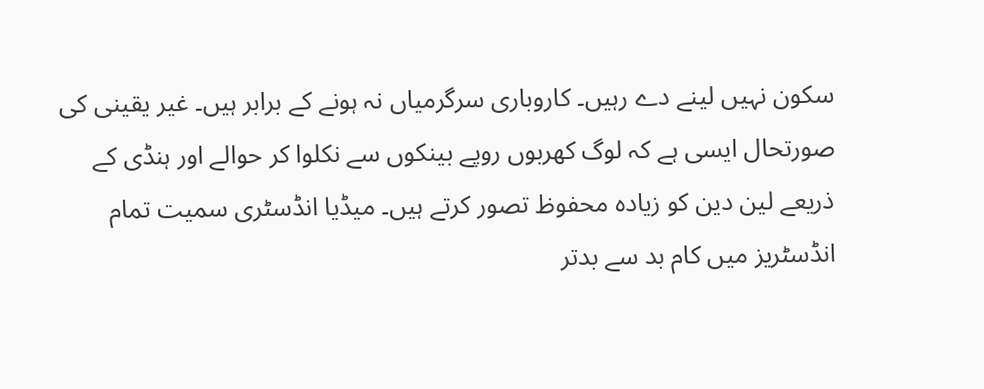سکون نہیں لینے دے رہیں۔ کاروباری سرگرمیاں نہ ہونے کے برابر ہیں۔ غیر یقینی کی صورتحال ایسی ہے کہ لوگ کھربوں روپے بینکوں سے نکلوا کر حوالے اور ہنڈی کے ذریعے لین دین کو زیادہ محفوظ تصور کرتے ہیں۔ میڈیا انڈسٹری سمیت تمام انڈسٹریز میں کام بد سے بدتر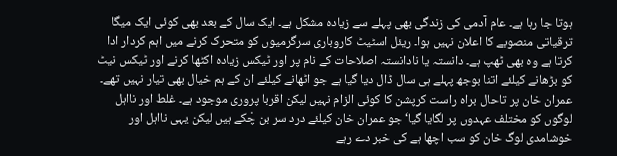ہوتا جا رہا ہے۔ عام آدمی کی زندگی بھی پہلے سے زیادہ مشکل ہے۔ ایک سال کے بعد بھی کوئی ایک میگا ترقیاتی منصوبے کا اعلان نہیں ہوا۔ ریئل اسٹیٹ کاروباری سرگرمیوں کو متحرک کرنے میں اہم کردار ادا کرتا ہے وہ بھی ٹھپ ہے۔ دانستہ یا نادانستہ اصلاحات کے نام پر اور ٹیکس زیادہ اکٹھا کرنے اور ٹیکس نیٹ کو بڑھانے کیلئے اتنا بوجھ پہلے ہی سال ڈال دیا گیا ہے جو اٹھانے کیلئے ان کے ہم خیال بھی تیار نہیں تھے۔ عمران خان پر تاحال براہ راست کرپشن کا کوئی الزام نہیں لیکن اقربا پروری موجود ہے۔ غلط اور نااہل لوگوں کو مختلف عہدوں پر لگایا گیا‘ جو عمران خان کیلئے درد سر بن چْکے ہیں لیکن یہی نااہل اور خوشامدی لوگ خان کو سب اچھا ہے کی خبر دے رہے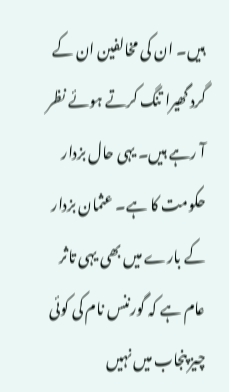ہیں۔ ان کی مخالفین ان کے گرد گھیرا تنگ کرتے ہوئے نظر آ رہے ہیں۔ یہی حال بزدار حکومت کا ہے۔ عثمان بزدار کے بارے میں بھی یہی تاثر عام ہے کہ گورننس نام کی کوئی چیز پنجاب میں نہیں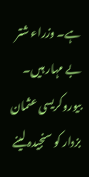ہے۔ وزراء شتر بے مہار ہیں۔ بیوروکریسی عثمان بزدار کو سنجیدہ لینے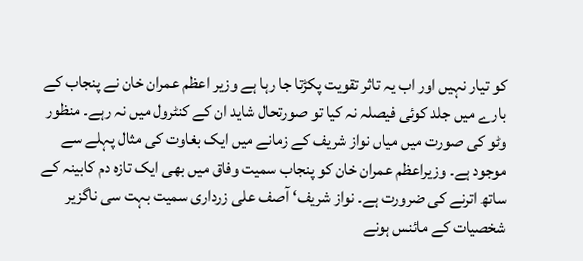کو تیار نہیں اور اب یہ تاثر تقویت پکڑتا جا رہا ہے وزیر اعظم عمران خان نے پنجاب کے بارے میں جلد کوئی فیصلہ نہ کیا تو صورتحال شاید ان کے کنٹرول میں نہ رہے۔ منظور وٹو کی صورت میں میاں نواز شریف کے زمانے میں ایک بغاوت کی مثال پہلے سے موجود ہے۔ وزیراعظم عمران خان کو پنجاب سمیت وفاق میں بھی ایک تازہ دم کابینہ کے ساتھ اترنے کی ضرورت ہے۔ نواز شریف‘ آصف علی زرداری سمیت بہت سی ناگزیر شخصیات کے مائنس ہونے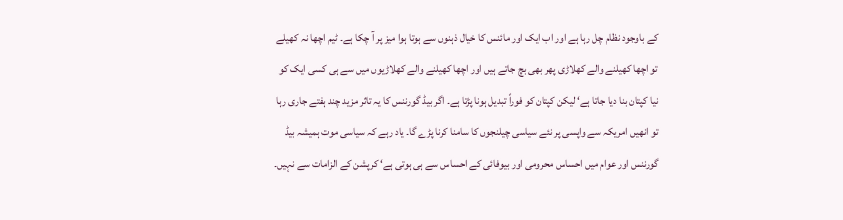کے باوجود نظام چل رہا ہے اور اب ایک اور مائنس کا خیال ذہنوں سے ہوتا ہوا میز پر آ چکا ہے۔ ٹیم اچھا نہ کھیلے تو اچھا کھیلنے والے کھلاڑی پھر بھی بچ جاتے ہیں اور اچھا کھیلنے والے کھلاڑیوں میں سے ہی کسی ایک کو نیا کپتان بنا دیا جاتا ہے‘ لیکن کپتان کو فوراً تبدیل ہونا پڑتا ہے۔ اگر بیڈ گورننس کا یہ تاثر مزید چند ہفتے جاری رہا تو انھیں امریکہ سے واپسی پر نئے سیاسی چیلنجوں کا سامنا کرنا پڑے گا۔ یاد رہے کہ سیاسی موت ہمیشہ بیڈ گورننس اور عوام میں احساس محرومی اور بیوفائی کے احساس سے ہی ہوتی ہے‘ کرپشن کے الزامات سے نہیں۔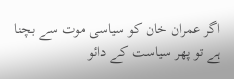اگر عمران خان کو سیاسی موت سے بچنا ہے تو پھر سیاست کے دائو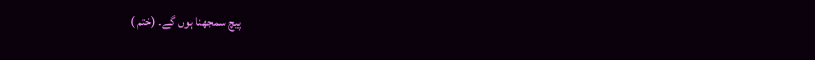پیچ سمجھنا ہوں گے۔ (ختم )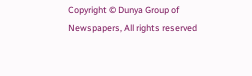Copyright © Dunya Group of Newspapers, All rights reserved